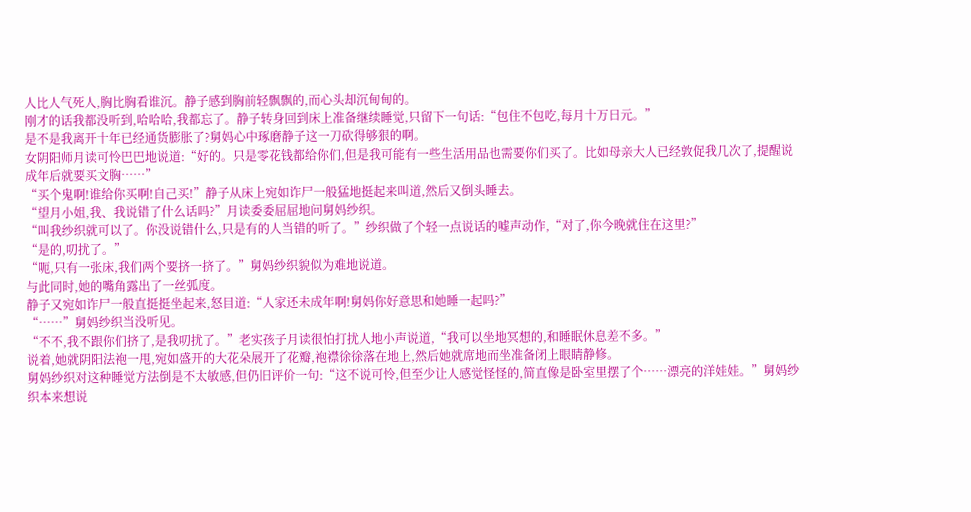人比人气死人,胸比胸看谁沉。静子感到胸前轻飘飘的,而心头却沉甸甸的。
刚才的话我都没听到,哈哈哈,我都忘了。静子转身回到床上准备继续睡觉,只留下一句话:“包住不包吃,每月十万日元。”
是不是我离开十年已经通货膨胀了?舅妈心中琢磨静子这一刀砍得够狠的啊。
女阴阳师月读可怜巴巴地说道:“好的。只是零花钱都给你们,但是我可能有一些生活用品也需要你们买了。比如母亲大人已经敦促我几次了,提醒说成年后就要买文胸……”
“买个鬼啊!谁给你买啊!自己买!”静子从床上宛如诈尸一般猛地挺起来叫道,然后又倒头睡去。
“望月小姐,我、我说错了什么话吗?”月读委委屈屈地问舅妈纱织。
“叫我纱织就可以了。你没说错什么,只是有的人当错的听了。”纱织做了个轻一点说话的嘘声动作,“对了,你今晚就住在这里?”
“是的,叨扰了。”
“呃,只有一张床,我们两个要挤一挤了。”舅妈纱织貌似为难地说道。
与此同时,她的嘴角露出了一丝弧度。
静子又宛如诈尸一般直挺挺坐起来,怒目道:“人家还未成年啊!舅妈你好意思和她睡一起吗?”
“……”舅妈纱织当没听见。
“不不,我不跟你们挤了,是我叨扰了。”老实孩子月读很怕打扰人地小声说道,“我可以坐地冥想的,和睡眠休息差不多。”
说着,她就阴阳法袍一甩,宛如盛开的大花朵展开了花瓣,袍襟徐徐落在地上,然后她就席地而坐准备闭上眼睛静修。
舅妈纱织对这种睡觉方法倒是不太敏感,但仍旧评价一句:“这不说可怜,但至少让人感觉怪怪的,简直像是卧室里摆了个……漂亮的洋娃娃。”舅妈纱织本来想说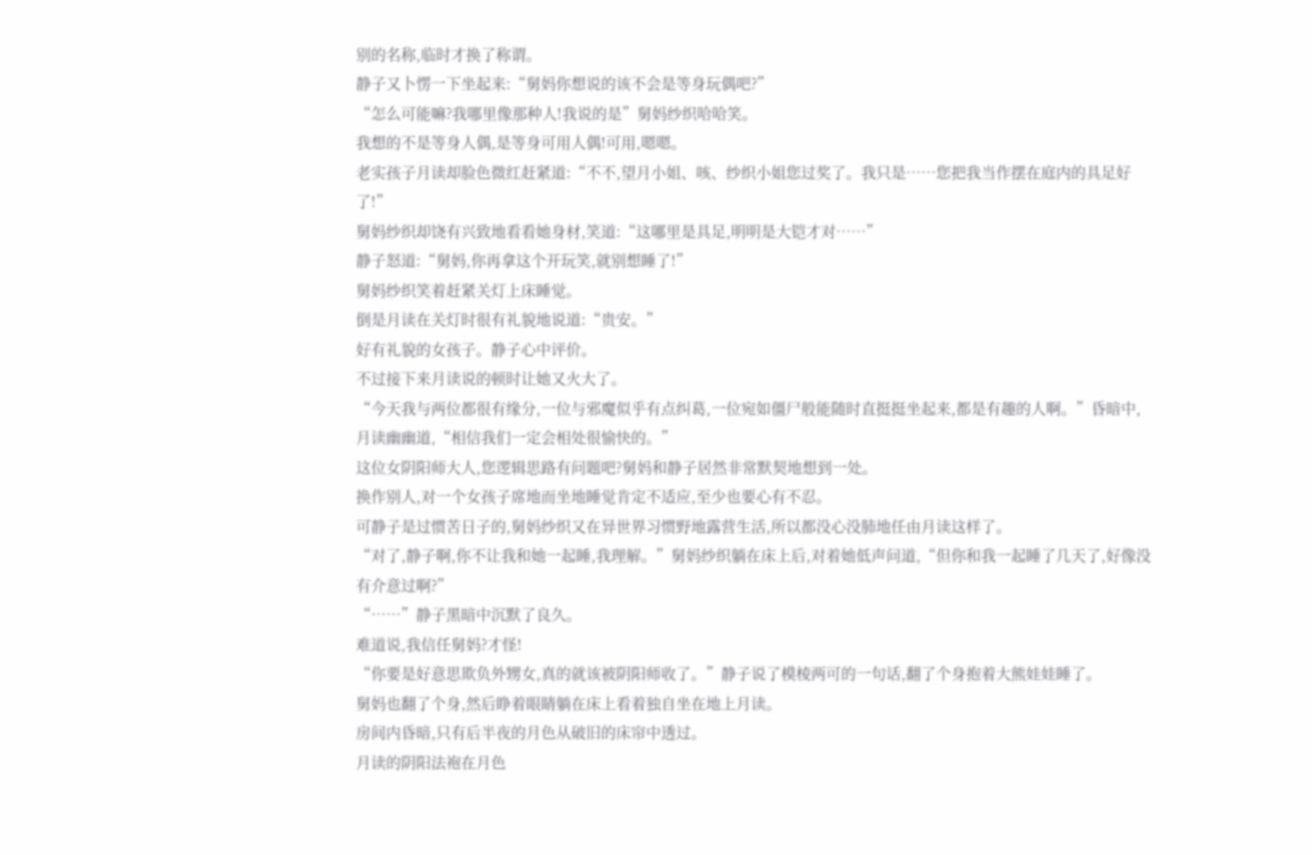别的名称,临时才换了称谓。
静子又卜愣一下坐起来:“舅妈你想说的该不会是等身玩偶吧?”
“怎么可能嘛?我哪里像那种人!我说的是”舅妈纱织哈哈笑。
我想的不是等身人偶,是等身可用人偶!可用,嗯嗯。
老实孩子月读却脸色微红赶紧道:“不不,望月小姐、咳、纱织小姐您过奖了。我只是……您把我当作摆在庭内的具足好了!”
舅妈纱织却饶有兴致地看看她身材,笑道:“这哪里是具足,明明是大铠才对……”
静子怒道:“舅妈,你再拿这个开玩笑,就别想睡了!”
舅妈纱织笑着赶紧关灯上床睡觉。
倒是月读在关灯时很有礼貌地说道:“贵安。”
好有礼貌的女孩子。静子心中评价。
不过接下来月读说的顿时让她又火大了。
“今天我与两位都很有缘分,一位与邪魔似乎有点纠葛,一位宛如僵尸般能随时直挺挺坐起来,都是有趣的人啊。”昏暗中,月读幽幽道,“相信我们一定会相处很愉快的。”
这位女阴阳师大人,您逻辑思路有问题吧?舅妈和静子居然非常默契地想到一处。
换作别人,对一个女孩子席地而坐地睡觉肯定不适应,至少也要心有不忍。
可静子是过惯苦日子的,舅妈纱织又在异世界习惯野地露营生活,所以都没心没肺地任由月读这样了。
“对了,静子啊,你不让我和她一起睡,我理解。”舅妈纱织躺在床上后,对着她低声问道,“但你和我一起睡了几天了,好像没有介意过啊?”
“……”静子黑暗中沉默了良久。
难道说,我信任舅妈?才怪!
“你要是好意思欺负外甥女,真的就该被阴阳师收了。”静子说了模棱两可的一句话,翻了个身抱着大熊娃娃睡了。
舅妈也翻了个身,然后睁着眼睛躺在床上看着独自坐在地上月读。
房间内昏暗,只有后半夜的月色从破旧的床帘中透过。
月读的阴阳法袍在月色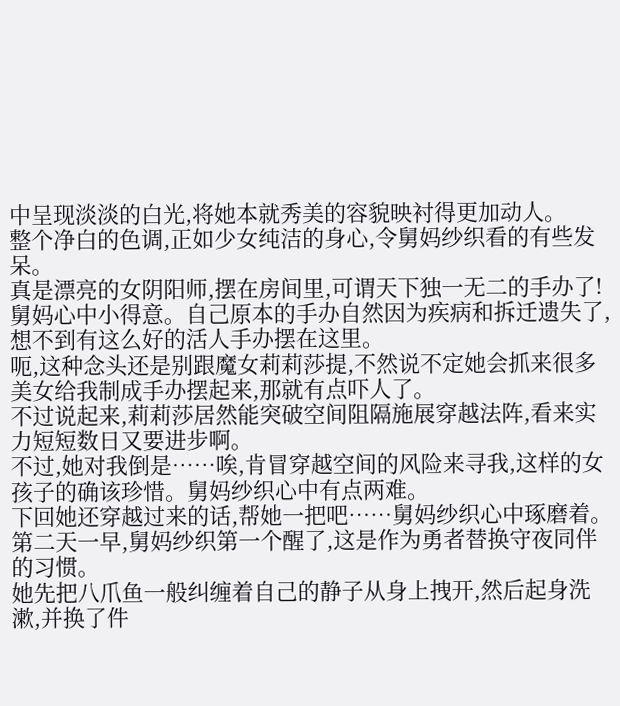中呈现淡淡的白光,将她本就秀美的容貌映衬得更加动人。
整个净白的色调,正如少女纯洁的身心,令舅妈纱织看的有些发呆。
真是漂亮的女阴阳师,摆在房间里,可谓天下独一无二的手办了!舅妈心中小得意。自己原本的手办自然因为疾病和拆迁遗失了,想不到有这么好的活人手办摆在这里。
呃,这种念头还是别跟魔女莉莉莎提,不然说不定她会抓来很多美女给我制成手办摆起来,那就有点吓人了。
不过说起来,莉莉莎居然能突破空间阻隔施展穿越法阵,看来实力短短数日又要进步啊。
不过,她对我倒是……唉,肯冒穿越空间的风险来寻我,这样的女孩子的确该珍惜。舅妈纱织心中有点两难。
下回她还穿越过来的话,帮她一把吧……舅妈纱织心中琢磨着。
第二天一早,舅妈纱织第一个醒了,这是作为勇者替换守夜同伴的习惯。
她先把八爪鱼一般纠缠着自己的静子从身上拽开,然后起身洗漱,并换了件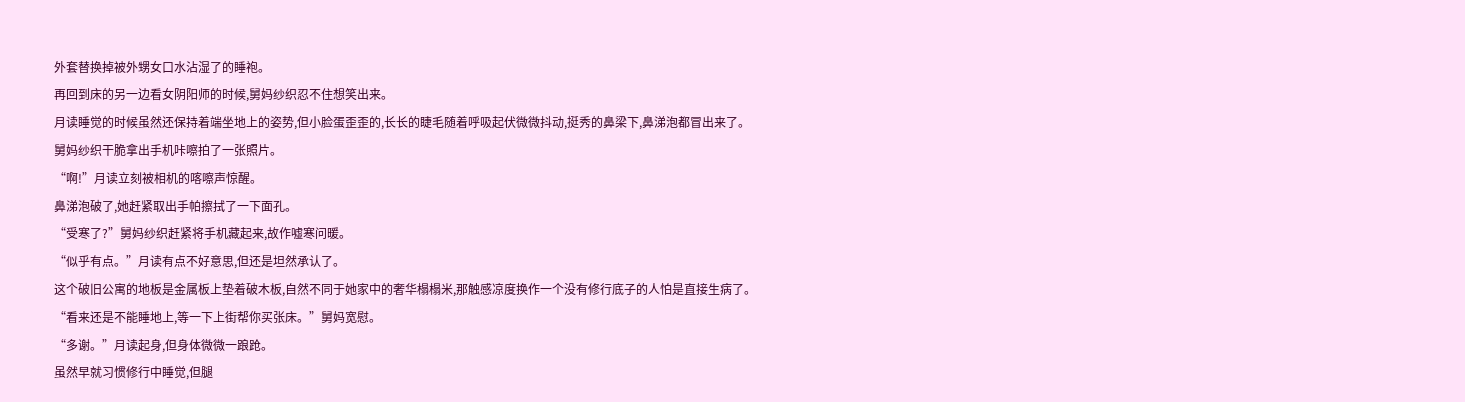外套替换掉被外甥女口水沾湿了的睡袍。
再回到床的另一边看女阴阳师的时候,舅妈纱织忍不住想笑出来。
月读睡觉的时候虽然还保持着端坐地上的姿势,但小脸蛋歪歪的,长长的睫毛随着呼吸起伏微微抖动,挺秀的鼻梁下,鼻涕泡都冒出来了。
舅妈纱织干脆拿出手机咔嚓拍了一张照片。
“啊!”月读立刻被相机的喀嚓声惊醒。
鼻涕泡破了,她赶紧取出手帕擦拭了一下面孔。
“受寒了?”舅妈纱织赶紧将手机藏起来,故作嘘寒问暖。
“似乎有点。”月读有点不好意思,但还是坦然承认了。
这个破旧公寓的地板是金属板上垫着破木板,自然不同于她家中的奢华榻榻米,那触感凉度换作一个没有修行底子的人怕是直接生病了。
“看来还是不能睡地上,等一下上街帮你买张床。”舅妈宽慰。
“多谢。”月读起身,但身体微微一踉跄。
虽然早就习惯修行中睡觉,但腿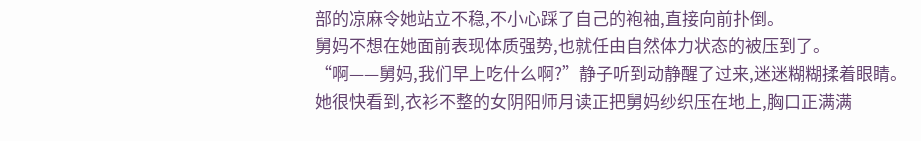部的凉麻令她站立不稳,不小心踩了自己的袍袖,直接向前扑倒。
舅妈不想在她面前表现体质强势,也就任由自然体力状态的被压到了。
“啊——舅妈,我们早上吃什么啊?”静子听到动静醒了过来,迷迷糊糊揉着眼睛。
她很快看到,衣衫不整的女阴阳师月读正把舅妈纱织压在地上,胸口正满满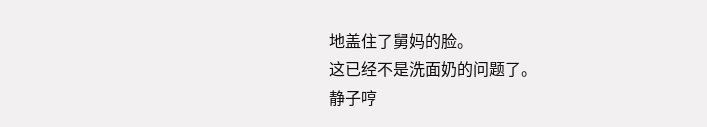地盖住了舅妈的脸。
这已经不是洗面奶的问题了。
静子哼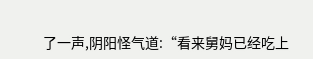了一声,阴阳怪气道:“看来舅妈已经吃上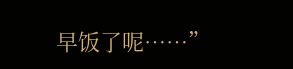早饭了呢……”